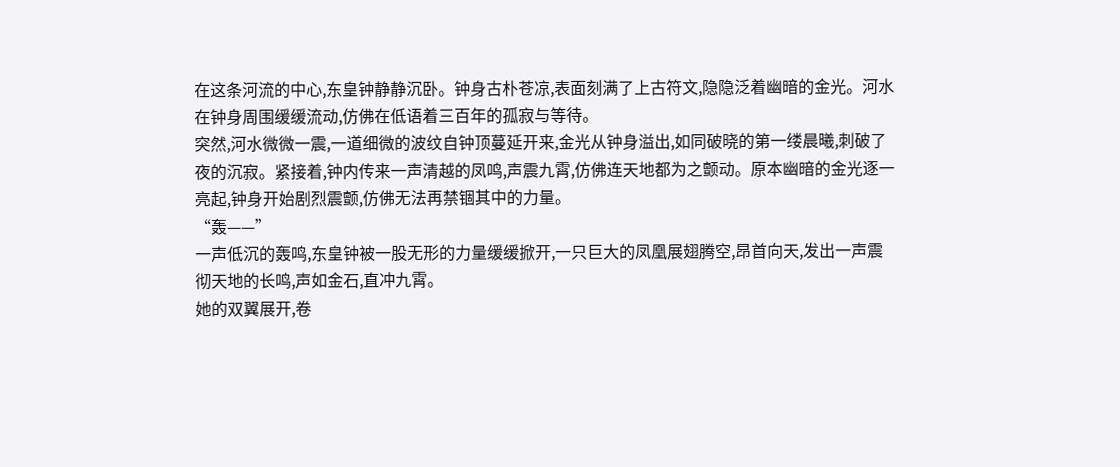在这条河流的中心,东皇钟静静沉卧。钟身古朴苍凉,表面刻满了上古符文,隐隐泛着幽暗的金光。河水在钟身周围缓缓流动,仿佛在低语着三百年的孤寂与等待。
突然,河水微微一震,一道细微的波纹自钟顶蔓延开来,金光从钟身溢出,如同破晓的第一缕晨曦,刺破了夜的沉寂。紧接着,钟内传来一声清越的凤鸣,声震九霄,仿佛连天地都为之颤动。原本幽暗的金光逐一亮起,钟身开始剧烈震颤,仿佛无法再禁锢其中的力量。
“轰——”
一声低沉的轰鸣,东皇钟被一股无形的力量缓缓掀开,一只巨大的凤凰展翅腾空,昂首向天,发出一声震彻天地的长鸣,声如金石,直冲九霄。
她的双翼展开,卷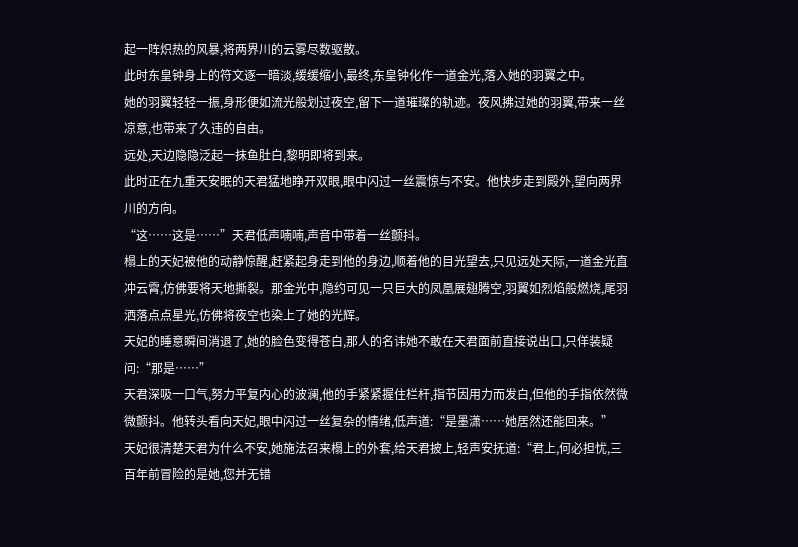起一阵炽热的风暴,将两界川的云雾尽数驱散。
此时东皇钟身上的符文逐一暗淡,缓缓缩小,最终,东皇钟化作一道金光,落入她的羽翼之中。
她的羽翼轻轻一振,身形便如流光般划过夜空,留下一道璀璨的轨迹。夜风拂过她的羽翼,带来一丝凉意,也带来了久违的自由。
远处,天边隐隐泛起一抹鱼肚白,黎明即将到来。
此时正在九重天安眠的天君猛地睁开双眼,眼中闪过一丝震惊与不安。他快步走到殿外,望向两界川的方向。
“这……这是……”天君低声喃喃,声音中带着一丝颤抖。
榻上的天妃被他的动静惊醒,赶紧起身走到他的身边,顺着他的目光望去,只见远处天际,一道金光直冲云霄,仿佛要将天地撕裂。那金光中,隐约可见一只巨大的凤凰展翅腾空,羽翼如烈焰般燃烧,尾羽洒落点点星光,仿佛将夜空也染上了她的光辉。
天妃的睡意瞬间消退了,她的脸色变得苍白,那人的名讳她不敢在天君面前直接说出口,只佯装疑问:“那是……”
天君深吸一口气,努力平复内心的波澜,他的手紧紧握住栏杆,指节因用力而发白,但他的手指依然微微颤抖。他转头看向天妃,眼中闪过一丝复杂的情绪,低声道:“是墨潇……她居然还能回来。”
天妃很清楚天君为什么不安,她施法召来榻上的外套,给天君披上,轻声安抚道:“君上,何必担忧,三百年前冒险的是她,您并无错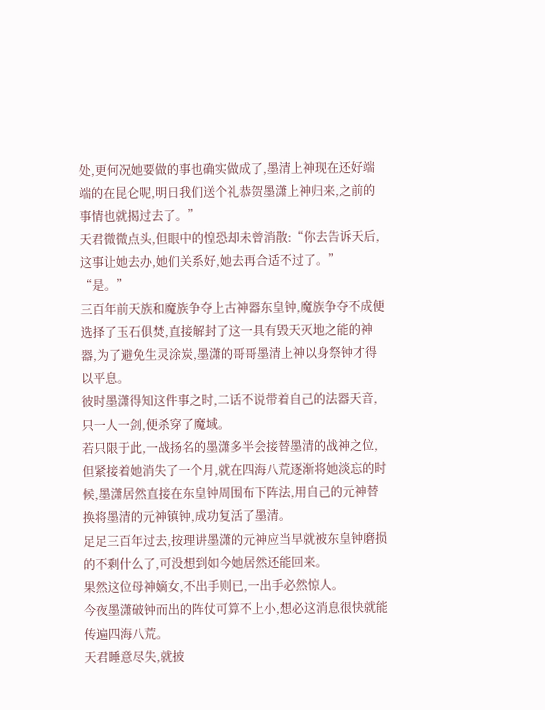处,更何况她要做的事也确实做成了,墨清上神现在还好端端的在昆仑呢,明日我们送个礼恭贺墨潇上神归来,之前的事情也就揭过去了。”
天君微微点头,但眼中的惶恐却未曾消散:“你去告诉天后,这事让她去办,她们关系好,她去再合适不过了。”
“是。”
三百年前天族和魔族争夺上古神器东皇钟,魔族争夺不成便选择了玉石俱焚,直接解封了这一具有毁天灭地之能的神器,为了避免生灵涂炭,墨潇的哥哥墨清上神以身祭钟才得以平息。
彼时墨潇得知这件事之时,二话不说带着自己的法器天音,只一人一剑,便杀穿了魔域。
若只限于此,一战扬名的墨潇多半会接替墨清的战神之位,但紧接着她消失了一个月,就在四海八荒逐渐将她淡忘的时候,墨潇居然直接在东皇钟周围布下阵法,用自己的元神替换将墨清的元神镇钟,成功复活了墨清。
足足三百年过去,按理讲墨潇的元神应当早就被东皇钟磨损的不剩什么了,可没想到如今她居然还能回来。
果然这位母神嫡女,不出手则已,一出手必然惊人。
今夜墨潇破钟而出的阵仗可算不上小,想必这消息很快就能传遍四海八荒。
天君睡意尽失,就披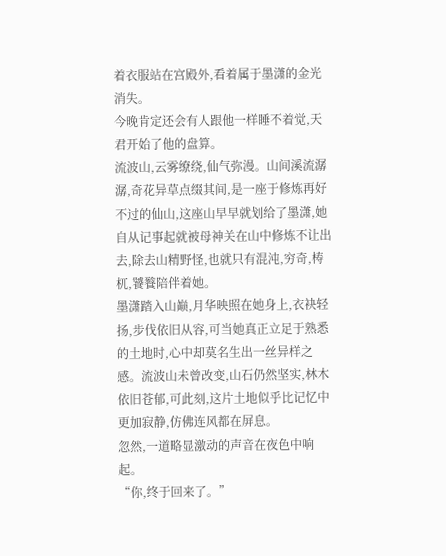着衣服站在宫殿外,看着属于墨潇的金光消失。
今晚肯定还会有人跟他一样睡不着觉,天君开始了他的盘算。
流波山,云雾缭绕,仙气弥漫。山间溪流潺潺,奇花异草点缀其间,是一座于修炼再好不过的仙山,这座山早早就划给了墨潇,她自从记事起就被母神关在山中修炼不让出去,除去山精野怪,也就只有混沌,穷奇,梼杌,饕餮陪伴着她。
墨潇踏入山巅,月华映照在她身上,衣袂轻扬,步伐依旧从容,可当她真正立足于熟悉的土地时,心中却莫名生出一丝异样之感。流波山未曾改变,山石仍然坚实,林木依旧苍郁,可此刻,这片土地似乎比记忆中更加寂静,仿佛连风都在屏息。
忽然,一道略显激动的声音在夜色中响起。
“你,终于回来了。”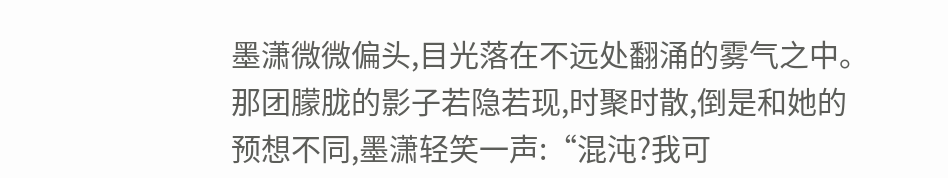墨潇微微偏头,目光落在不远处翻涌的雾气之中。
那团朦胧的影子若隐若现,时聚时散,倒是和她的预想不同,墨潇轻笑一声:“混沌?我可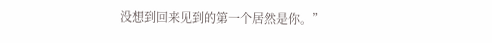没想到回来见到的第一个居然是你。”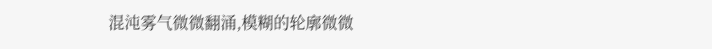混沌雾气微微翻涌,模糊的轮廓微微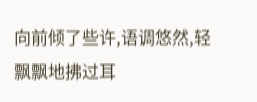向前倾了些许,语调悠然,轻飘飘地拂过耳